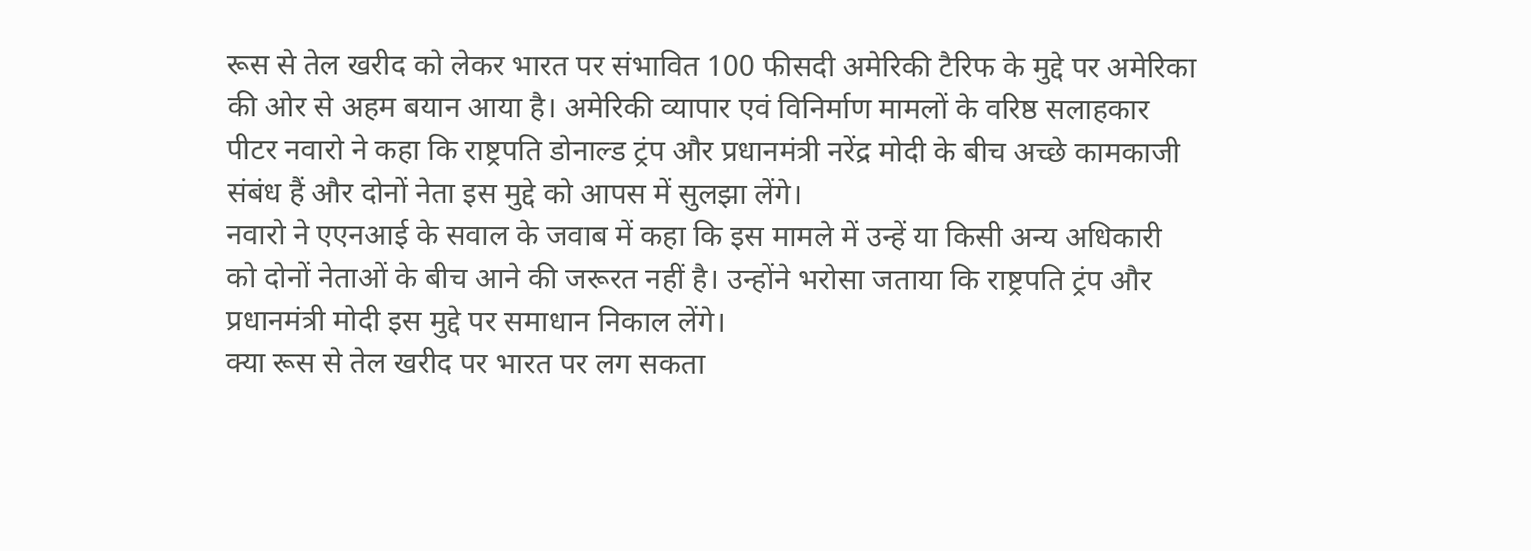रूस से तेल खरीद को लेकर भारत पर संभावित 100 फीसदी अमेरिकी टैरिफ के मुद्दे पर अमेरिका की ओर से अहम बयान आया है। अमेरिकी व्यापार एवं विनिर्माण मामलों के वरिष्ठ सलाहकार पीटर नवारो ने कहा कि राष्ट्रपति डोनाल्ड ट्रंप और प्रधानमंत्री नरेंद्र मोदी के बीच अच्छे कामकाजी संबंध हैं और दोनों नेता इस मुद्दे को आपस में सुलझा लेंगे।
नवारो ने एएनआई के सवाल के जवाब में कहा कि इस मामले में उन्हें या किसी अन्य अधिकारी को दोनों नेताओं के बीच आने की जरूरत नहीं है। उन्होंने भरोसा जताया कि राष्ट्रपति ट्रंप और प्रधानमंत्री मोदी इस मुद्दे पर समाधान निकाल लेंगे।
क्या रूस से तेल खरीद पर भारत पर लग सकता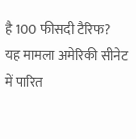है 100 फीसदी टैरिफ?
यह मामला अमेरिकी सीनेट में पारित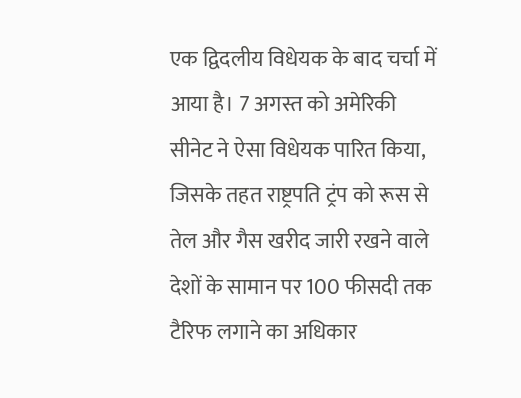एक द्विदलीय विधेयक के बाद चर्चा में आया है। 7 अगस्त को अमेरिकी सीनेट ने ऐसा विधेयक पारित किया, जिसके तहत राष्ट्रपति ट्रंप को रूस से तेल और गैस खरीद जारी रखने वाले देशों के सामान पर 100 फीसदी तक टैरिफ लगाने का अधिकार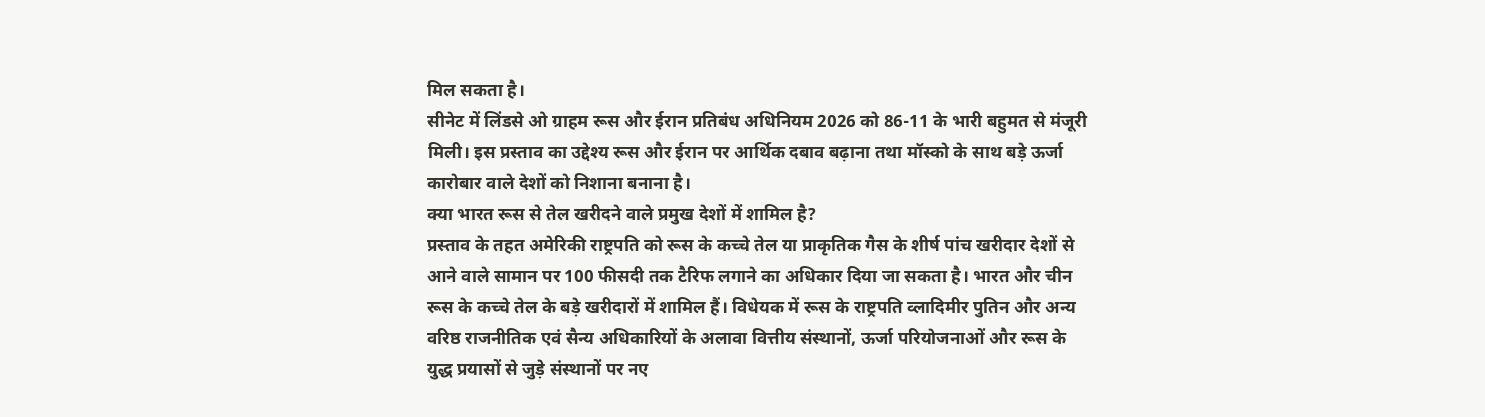मिल सकता है।
सीनेट में लिंडसे ओ ग्राहम रूस और ईरान प्रतिबंध अधिनियम 2026 को 86-11 के भारी बहुमत से मंजूरी मिली। इस प्रस्ताव का उद्देश्य रूस और ईरान पर आर्थिक दबाव बढ़ाना तथा मॉस्को के साथ बड़े ऊर्जा कारोबार वाले देशों को निशाना बनाना है।
क्या भारत रूस से तेल खरीदने वाले प्रमुख देशों में शामिल है?
प्रस्ताव के तहत अमेरिकी राष्ट्रपति को रूस के कच्चे तेल या प्राकृतिक गैस के शीर्ष पांच खरीदार देशों से आने वाले सामान पर 100 फीसदी तक टैरिफ लगाने का अधिकार दिया जा सकता है। भारत और चीन रूस के कच्चे तेल के बड़े खरीदारों में शामिल हैं। विधेयक में रूस के राष्ट्रपति व्लादिमीर पुतिन और अन्य वरिष्ठ राजनीतिक एवं सैन्य अधिकारियों के अलावा वित्तीय संस्थानों, ऊर्जा परियोजनाओं और रूस के युद्ध प्रयासों से जुड़े संस्थानों पर नए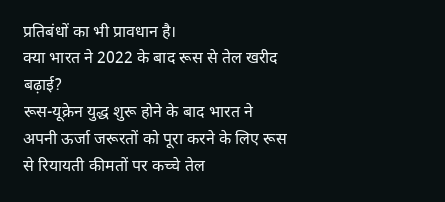प्रतिबंधों का भी प्रावधान है।
क्या भारत ने 2022 के बाद रूस से तेल खरीद बढ़ाई?
रूस-यूक्रेन युद्ध शुरू होने के बाद भारत ने अपनी ऊर्जा जरूरतों को पूरा करने के लिए रूस से रियायती कीमतों पर कच्चे तेल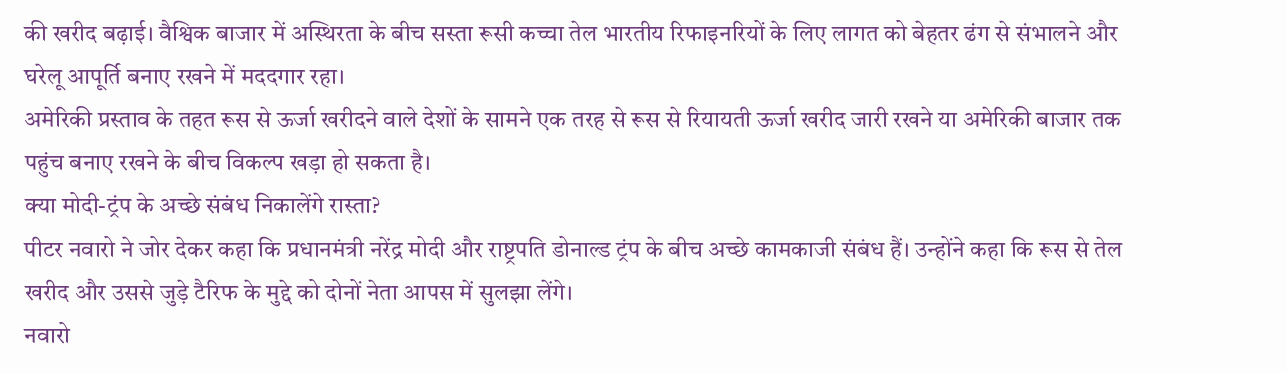की खरीद बढ़ाई। वैश्विक बाजार में अस्थिरता के बीच सस्ता रूसी कच्चा तेल भारतीय रिफाइनरियों के लिए लागत को बेहतर ढंग से संभालने और घरेलू आपूर्ति बनाए रखने में मददगार रहा।
अमेरिकी प्रस्ताव के तहत रूस से ऊर्जा खरीदने वाले देशों के सामने एक तरह से रूस से रियायती ऊर्जा खरीद जारी रखने या अमेरिकी बाजार तक पहुंच बनाए रखने के बीच विकल्प खड़ा हो सकता है।
क्या मोदी-ट्रंप के अच्छे संबंध निकालेंगे रास्ता?
पीटर नवारो ने जोर देकर कहा कि प्रधानमंत्री नरेंद्र मोदी और राष्ट्रपति डोनाल्ड ट्रंप के बीच अच्छे कामकाजी संबंध हैं। उन्होंने कहा कि रूस से तेल खरीद और उससे जुड़े टैरिफ के मुद्दे को दोनों नेता आपस में सुलझा लेंगे।
नवारो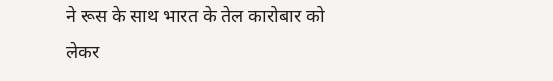ने रूस के साथ भारत के तेल कारोबार को लेकर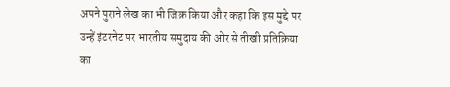अपने पुराने लेख का भी जिक्र किया और कहा कि इस मुद्दे पर उन्हें इंटरनेट पर भारतीय समुदाय की ओर से तीखी प्रतिक्रिया का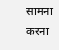सामना करना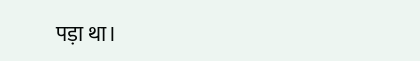पड़ा था।